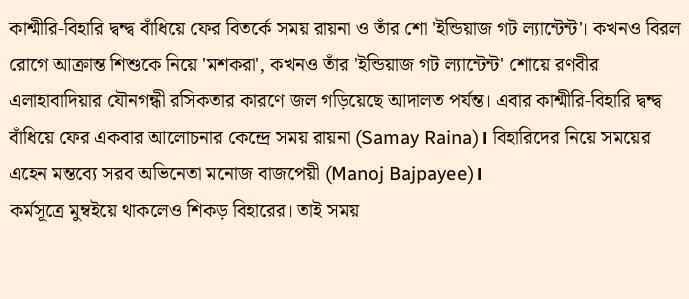কাশ্মীরি-বিহারি দ্বন্দ্ব বাঁধিয়ে ফের বিতর্কে সময় রায়না ও তাঁর শো 'ইন্ডিয়াজ গট ল্যান্টেন্ট'। কখনও বিরল রোগে আক্রান্ত শিশুকে নিয়ে 'মশকরা', কখনও তাঁর 'ইন্ডিয়াজ গট ল্যান্টেন্ট' শোয়ে রণবীর এলাহাবাদিয়ার যৌনগন্ধী রসিকতার কারণে জল গড়িয়েছে আদালত পর্যন্ত। এবার কাশ্মীরি-বিহারি দ্বন্দ্ব বাঁধিয়ে ফের একবার আলোচনার কেন্দ্রে সময় রায়না (Samay Raina)। বিহারিদের নিয়ে সময়ের এহেন মন্তব্যে সরব অভিনেতা মনোজ বাজপেয়ী (Manoj Bajpayee)।
কর্মসূত্রে মুম্বইয়ে থাকলেও শিকড় বিহারের। তাই সময়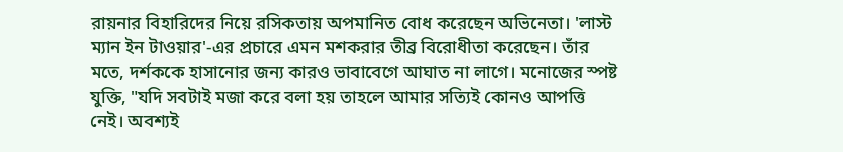রায়নার বিহারিদের নিয়ে রসিকতায় অপমানিত বোধ করেছেন অভিনেতা। 'লাস্ট ম্যান ইন টাওয়ার'-এর প্রচারে এমন মশকরার তীব্র বিরোধীতা করেছেন। তাঁর মতে, দর্শককে হাসানোর জন্য কারও ভাবাবেগে আঘাত না লাগে। মনোজের স্পষ্ট যুক্তি, "যদি সবটাই মজা করে বলা হয় তাহলে আমার সত্যিই কোনও আপত্তি নেই। অবশ্যই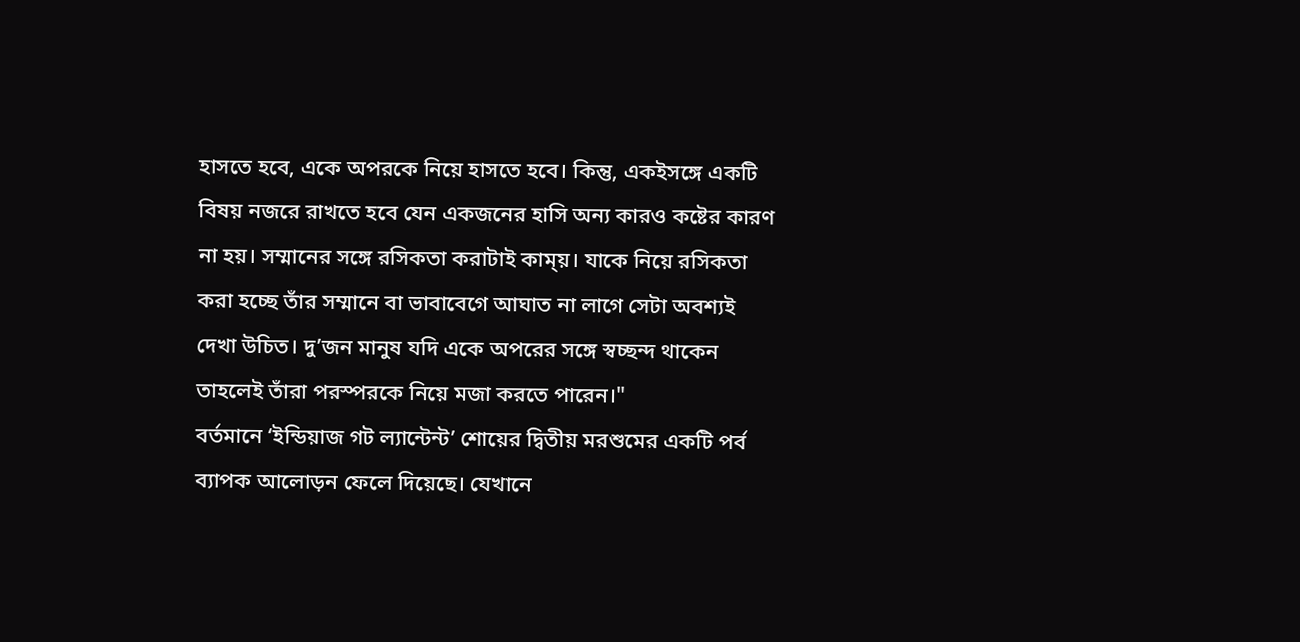হাসতে হবে, একে অপরকে নিয়ে হাসতে হবে। কিন্তু, একইসঙ্গে একটি বিষয় নজরে রাখতে হবে যেন একজনের হাসি অন্য কারও কষ্টের কারণ না হয়। সম্মানের সঙ্গে রসিকতা করাটাই কাম্য়। যাকে নিয়ে রসিকতা করা হচ্ছে তাঁর সম্মানে বা ভাবাবেগে আঘাত না লাগে সেটা অবশ্যই দেখা উচিত। দু’জন মানুষ যদি একে অপরের সঙ্গে স্বচ্ছন্দ থাকেন তাহলেই তাঁরা পরস্পরকে নিয়ে মজা করতে পারেন।"
বর্তমানে ‘ইন্ডিয়াজ গট ল্যান্টেন্ট’ শোয়ের দ্বিতীয় মরশুমের একটি পর্ব ব্যাপক আলোড়ন ফেলে দিয়েছে। যেখানে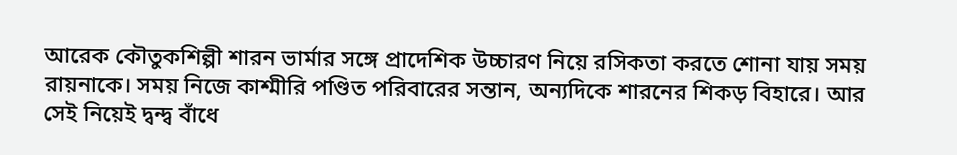আরেক কৌতুকশিল্পী শারন ভার্মার সঙ্গে প্রাদেশিক উচ্চারণ নিয়ে রসিকতা করতে শোনা যায় সময় রায়নাকে। সময় নিজে কাশ্মীরি পণ্ডিত পরিবারের সন্তান, অন্যদিকে শারনের শিকড় বিহারে। আর সেই নিয়েই দ্বন্দ্ব বাঁধে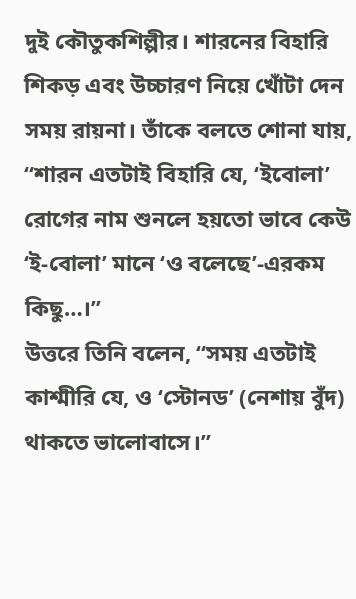দুই কৌতুকশিল্পীর। শারনের বিহারি শিকড় এবং উচ্চারণ নিয়ে খোঁটা দেন সময় রায়না। তাঁকে বলতে শোনা যায়, “শারন এতটাই বিহারি যে, ‘ইবোলা’ রোগের নাম শুনলে হয়তো ভাবে কেউ ‘ই-বোলা’ মানে ‘ও বলেছে’-এরকম কিছু…।”
উত্তরে তিনি বলেন, “সময় এতটাই কাশ্মীরি যে, ও ‘স্টোনড’ (নেশায় বুঁদ) থাকতে ভালোবাসে।”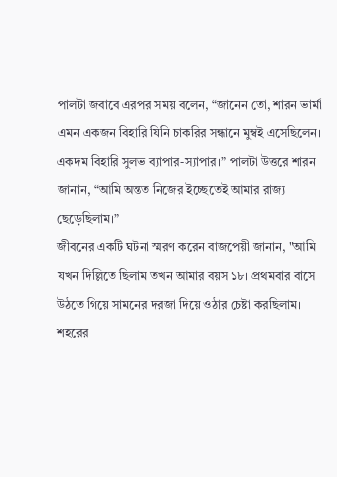পালটা জবাবে এরপর সময় বলেন, “জানেন তো, শারন ভার্মা এমন একজন বিহারি যিনি চাকরির সন্ধানে মুম্বই এসেছিলেন। একদম বিহারি সুলভ ব্যাপার-স্যাপার।” পালটা উত্তরে শারন জানান, “আমি অন্তত নিজের ইচ্ছেতেই আমার রাজ্য ছেড়েছিলাম।”
জীবনের একটি ঘটনা স্মরণ করেন বাজপেয়ী জানান, "আমি যখন দিল্লিতে ছিলাম তখন আমার বয়স ১৮। প্রথমবার বাসে উঠতে গিয়ে সামনের দরজা দিয়ে ওঠার চেষ্টা করছিলাম। শহরের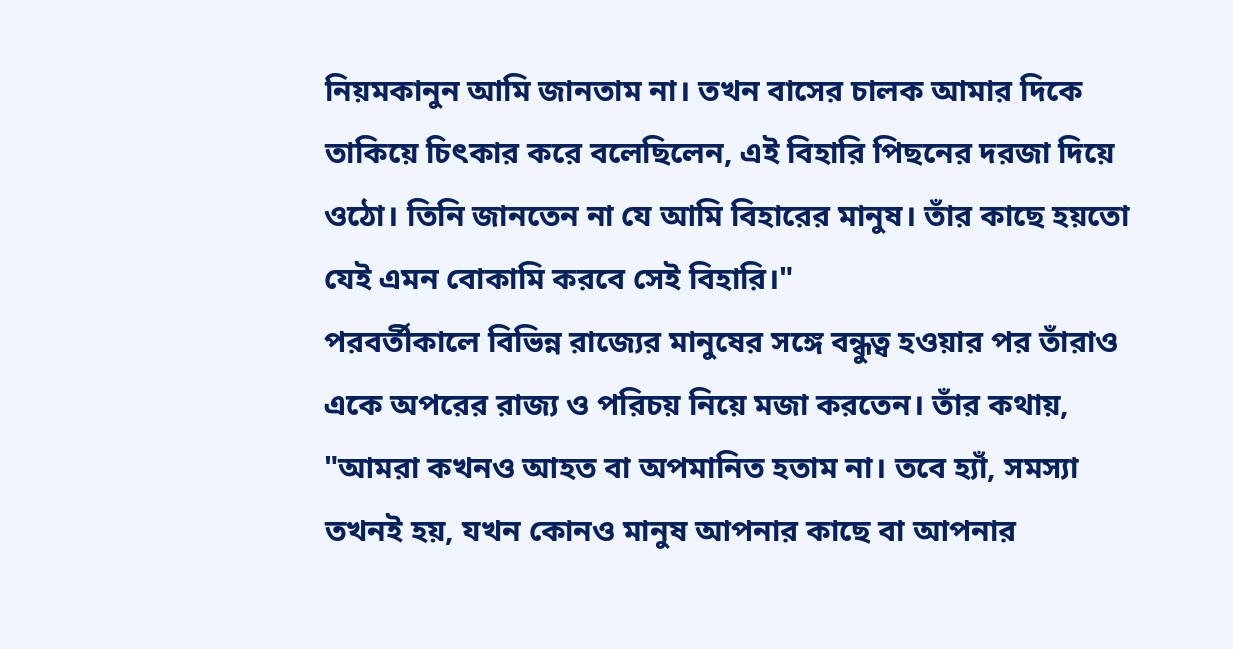নিয়মকানুন আমি জানতাম না। তখন বাসের চালক আমার দিকে তাকিয়ে চিৎকার করে বলেছিলেন, এই বিহারি পিছনের দরজা দিয়ে ওঠো। তিনি জানতেন না যে আমি বিহারের মানুষ। তাঁর কাছে হয়তো যেই এমন বোকামি করবে সেই বিহারি।"
পরবর্তীকালে বিভিন্ন রাজ্যের মানুষের সঙ্গে বন্ধুত্ব হওয়ার পর তাঁরাও একে অপরের রাজ্য ও পরিচয় নিয়ে মজা করতেন। তাঁর কথায়, "আমরা কখনও আহত বা অপমানিত হতাম না। তবে হ্যাঁ, সমস্যা তখনই হয়, যখন কোনও মানুষ আপনার কাছে বা আপনার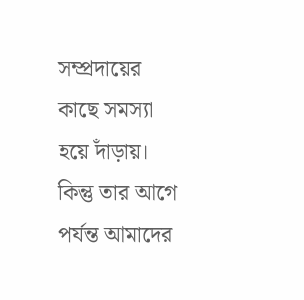সম্প্রদায়ের কাছে সমস্যা হয়ে দাঁড়ায়। কিন্তু তার আগে পর্যন্ত আমাদের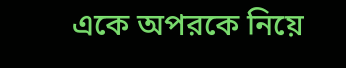একে অপরকে নিয়ে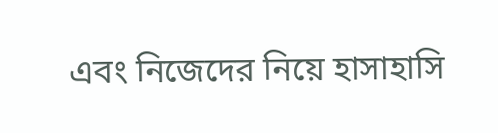এবং নিজেদের নিয়ে হাসাহাসি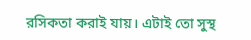রসিকতা করাই যায়। এটাই তো সুস্থ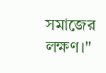সমাজের লক্ষণ।"